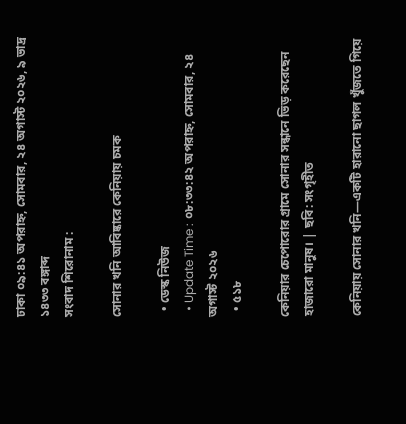ঢাকা ০৯:৪১ অপরাহ্ন, সোমবার, ২৪ অগাস্ট ২০২৬, ৯ ভাদ্র ১৪৩৩ বঙ্গাব্দ
সংবাদ শিরোনাম :

সোনার খনি আবিষ্কারে কেনিয়ায় চমক

  • ডেস্ক নিউজ
  • Update Time : ০৮:৩৩:৪২ অপরাহ্ন, সোমবার, ২৪ অগাস্ট ২০২৬
  • ৫১৮

কেনিয়ার চেপোরোর গ্রামে সোনার সন্ধানে ভিড় করেছেন হাজারো মানুষ। | ছবি: সংগৃহীত

কেনিয়ায় সোনার খনি—একটি হারানো ছাগল খুঁজতে গিয়ে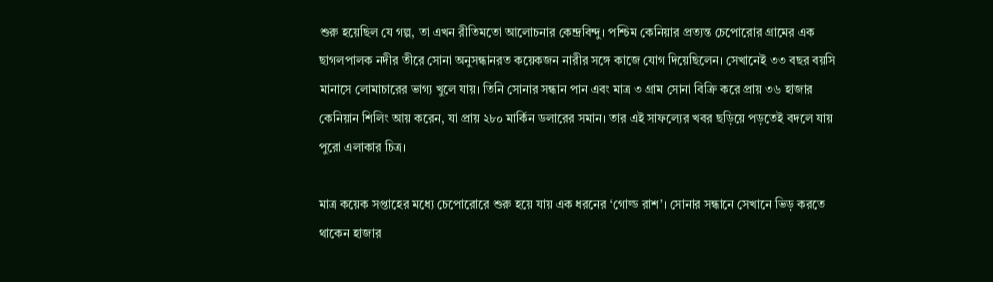শুরু হয়েছিল যে গল্প, তা এখন রীতিমতো আলোচনার কেন্দ্রবিন্দু। পশ্চিম কেনিয়ার প্রত্যন্ত চেপোরোর গ্রামের এক ছাগলপালক নদীর তীরে সোনা অনুসন্ধানরত কয়েকজন নারীর সঙ্গে কাজে যোগ দিয়েছিলেন। সেখানেই ৩৩ বছর বয়সি মানাসে লোমাচারের ভাগ্য খুলে যায়। তিনি সোনার সন্ধান পান এবং মাত্র ৩ গ্রাম সোনা বিক্রি করে প্রায় ৩৬ হাজার কেনিয়ান শিলিং আয় করেন, যা প্রায় ২৮০ মার্কিন ডলারের সমান। তার এই সাফল্যের খবর ছড়িয়ে পড়তেই বদলে যায় পুরো এলাকার চিত্র।

মাত্র কয়েক সপ্তাহের মধ্যে চেপোরোরে শুরু হয়ে যায় এক ধরনের ‘গোল্ড রাশ’। সোনার সন্ধানে সেখানে ভিড় করতে থাকেন হাজার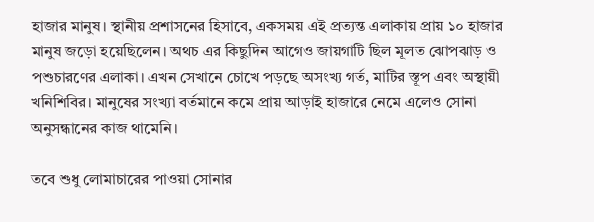হাজার মানুষ। স্থানীয় প্রশাসনের হিসাবে, একসময় এই প্রত্যন্ত এলাকায় প্রায় ১০ হাজার মানুষ জড়ো হয়েছিলেন। অথচ এর কিছুদিন আগেও জায়গাটি ছিল মূলত ঝোপঝাড় ও পশুচারণের এলাকা। এখন সেখানে চোখে পড়ছে অসংখ্য গর্ত, মাটির স্তূপ এবং অস্থায়ী খনিশিবির। মানুষের সংখ্যা বর্তমানে কমে প্রায় আড়াই হাজারে নেমে এলেও সোনা অনুসন্ধানের কাজ থামেনি।

তবে শুধু লোমাচারের পাওয়া সোনার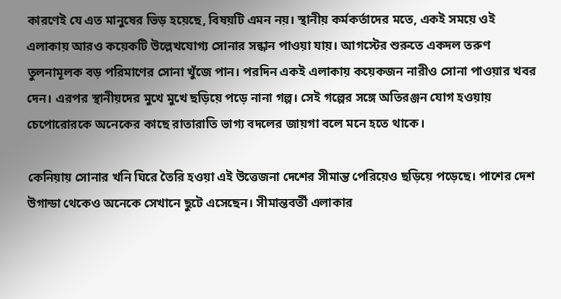কারণেই যে এত মানুষের ভিড় হয়েছে, বিষয়টি এমন নয়। স্থানীয় কর্মকর্তাদের মতে, একই সময়ে ওই এলাকায় আরও কয়েকটি উল্লেখযোগ্য সোনার সন্ধান পাওয়া যায়। আগস্টের শুরুতে একদল তরুণ তুলনামূলক বড় পরিমাণের সোনা খুঁজে পান। পরদিন একই এলাকায় কয়েকজন নারীও সোনা পাওয়ার খবর দেন। এরপর স্থানীয়দের মুখে মুখে ছড়িয়ে পড়ে নানা গল্প। সেই গল্পের সঙ্গে অতিরঞ্জন যোগ হওয়ায় চেপোরোরকে অনেকের কাছে রাতারাতি ভাগ্য বদলের জায়গা বলে মনে হতে থাকে।

কেনিয়ায় সোনার খনি ঘিরে তৈরি হওয়া এই উত্তেজনা দেশের সীমান্ত পেরিয়েও ছড়িয়ে পড়েছে। পাশের দেশ উগান্ডা থেকেও অনেকে সেখানে ছুটে এসেছেন। সীমান্তবর্তী এলাকার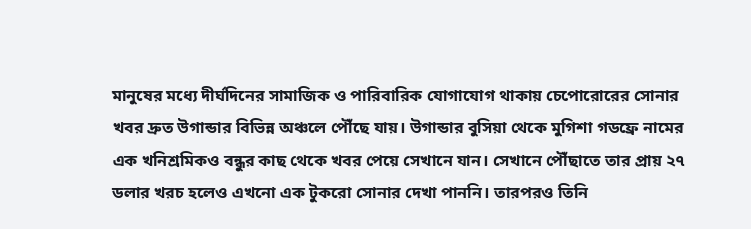মানুষের মধ্যে দীর্ঘদিনের সামাজিক ও পারিবারিক যোগাযোগ থাকায় চেপোরোরের সোনার খবর দ্রুত উগান্ডার বিভিন্ন অঞ্চলে পৌঁছে যায়। উগান্ডার বুসিয়া থেকে মুগিশা গডফ্রে নামের এক খনিশ্রমিকও বন্ধুর কাছ থেকে খবর পেয়ে সেখানে যান। সেখানে পৌঁছাতে তার প্রায় ২৭ ডলার খরচ হলেও এখনো এক টুকরো সোনার দেখা পাননি। তারপরও তিনি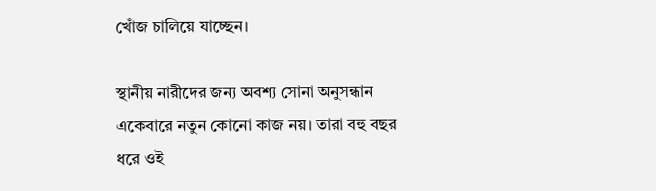খোঁজ চালিয়ে যাচ্ছেন।

স্থানীয় নারীদের জন্য অবশ্য সোনা অনুসন্ধান একেবারে নতুন কোনো কাজ নয়। তারা বহু বছর ধরে ওই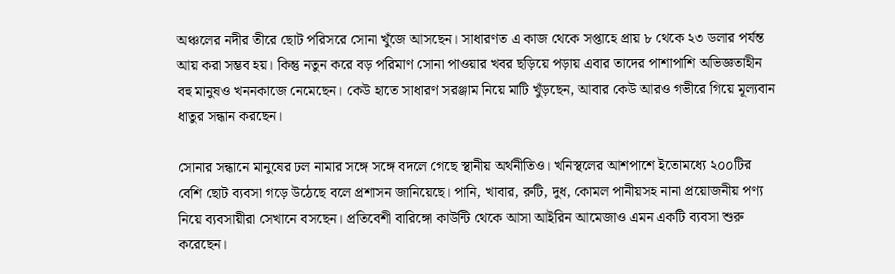অঞ্চলের নদীর তীরে ছোট পরিসরে সোনা খুঁজে আসছেন। সাধারণত এ কাজ থেকে সপ্তাহে প্রায় ৮ থেকে ২৩ ডলার পর্যন্ত আয় করা সম্ভব হয়। কিন্তু নতুন করে বড় পরিমাণ সোনা পাওয়ার খবর ছড়িয়ে পড়ায় এবার তাদের পাশাপাশি অভিজ্ঞতাহীন বহু মানুষও খননকাজে নেমেছেন। কেউ হাতে সাধারণ সরঞ্জাম নিয়ে মাটি খুঁড়ছেন, আবার কেউ আরও গভীরে গিয়ে মূল্যবান ধাতুর সন্ধান করছেন।

সোনার সন্ধানে মানুষের ঢল নামার সঙ্গে সঙ্গে বদলে গেছে স্থানীয় অর্থনীতিও। খনিস্থলের আশপাশে ইতোমধ্যে ২০০টির বেশি ছোট ব্যবসা গড়ে উঠেছে বলে প্রশাসন জানিয়েছে। পানি, খাবার, রুটি, দুধ, কোমল পানীয়সহ নানা প্রয়োজনীয় পণ্য নিয়ে ব্যবসায়ীরা সেখানে বসছেন। প্রতিবেশী বারিঙ্গো কাউন্টি থেকে আসা আইরিন আমেজাও এমন একটি ব্যবসা শুরু করেছেন।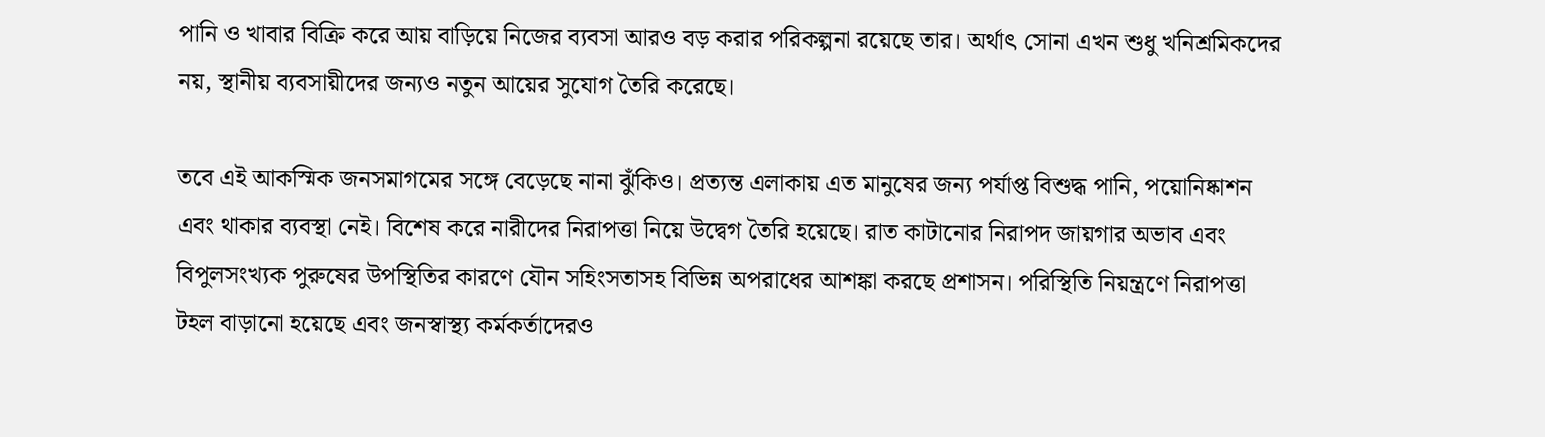পানি ও খাবার বিক্রি করে আয় বাড়িয়ে নিজের ব্যবসা আরও বড় করার পরিকল্পনা রয়েছে তার। অর্থাৎ সোনা এখন শুধু খনিশ্রমিকদের নয়, স্থানীয় ব্যবসায়ীদের জন্যও নতুন আয়ের সুযোগ তৈরি করেছে।

তবে এই আকস্মিক জনসমাগমের সঙ্গে বেড়েছে নানা ঝুঁকিও। প্রত্যন্ত এলাকায় এত মানুষের জন্য পর্যাপ্ত বিশুদ্ধ পানি, পয়োনিষ্কাশন এবং থাকার ব্যবস্থা নেই। বিশেষ করে নারীদের নিরাপত্তা নিয়ে উদ্বেগ তৈরি হয়েছে। রাত কাটানোর নিরাপদ জায়গার অভাব এবং বিপুলসংখ্যক পুরুষের উপস্থিতির কারণে যৌন সহিংসতাসহ বিভিন্ন অপরাধের আশঙ্কা করছে প্রশাসন। পরিস্থিতি নিয়ন্ত্রণে নিরাপত্তা টহল বাড়ানো হয়েছে এবং জনস্বাস্থ্য কর্মকর্তাদেরও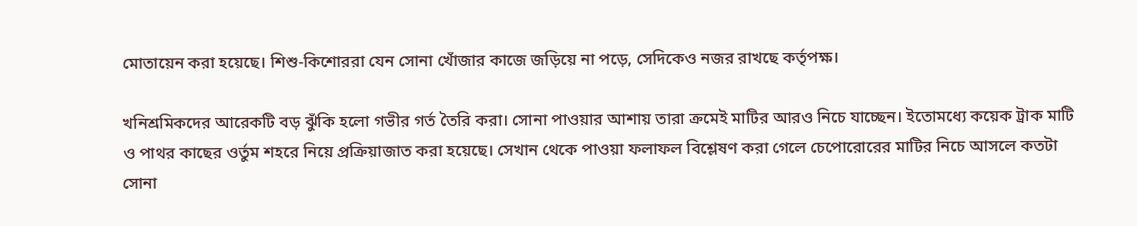মোতায়েন করা হয়েছে। শিশু-কিশোররা যেন সোনা খোঁজার কাজে জড়িয়ে না পড়ে, সেদিকেও নজর রাখছে কর্তৃপক্ষ।

খনিশ্রমিকদের আরেকটি বড় ঝুঁকি হলো গভীর গর্ত তৈরি করা। সোনা পাওয়ার আশায় তারা ক্রমেই মাটির আরও নিচে যাচ্ছেন। ইতোমধ্যে কয়েক ট্রাক মাটি ও পাথর কাছের ওর্তুম শহরে নিয়ে প্রক্রিয়াজাত করা হয়েছে। সেখান থেকে পাওয়া ফলাফল বিশ্লেষণ করা গেলে চেপোরোরের মাটির নিচে আসলে কতটা সোনা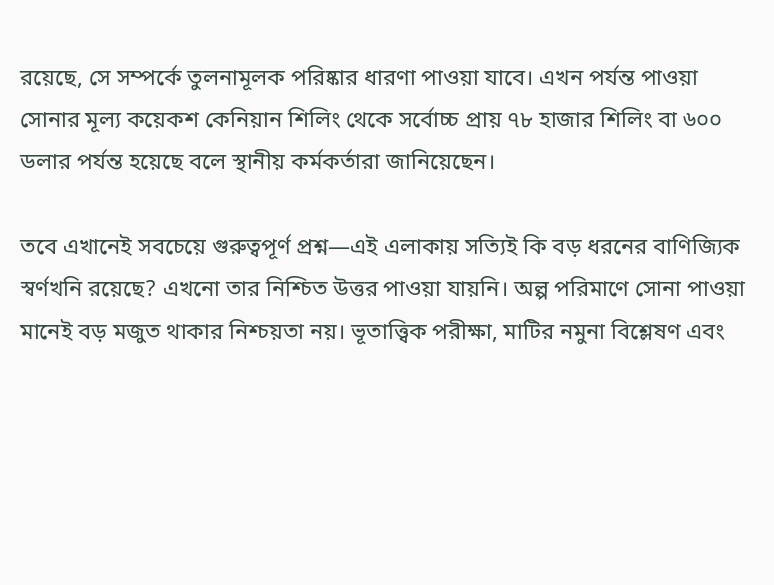রয়েছে, সে সম্পর্কে তুলনামূলক পরিষ্কার ধারণা পাওয়া যাবে। এখন পর্যন্ত পাওয়া সোনার মূল্য কয়েকশ কেনিয়ান শিলিং থেকে সর্বোচ্চ প্রায় ৭৮ হাজার শিলিং বা ৬০০ ডলার পর্যন্ত হয়েছে বলে স্থানীয় কর্মকর্তারা জানিয়েছেন।

তবে এখানেই সবচেয়ে গুরুত্বপূর্ণ প্রশ্ন—এই এলাকায় সত্যিই কি বড় ধরনের বাণিজ্যিক স্বর্ণখনি রয়েছে? এখনো তার নিশ্চিত উত্তর পাওয়া যায়নি। অল্প পরিমাণে সোনা পাওয়া মানেই বড় মজুত থাকার নিশ্চয়তা নয়। ভূতাত্ত্বিক পরীক্ষা, মাটির নমুনা বিশ্লেষণ এবং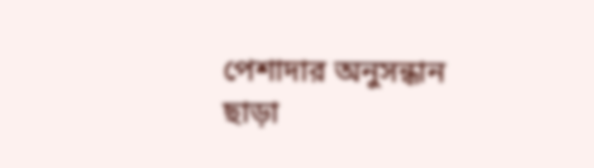পেশাদার অনুসন্ধান ছাড়া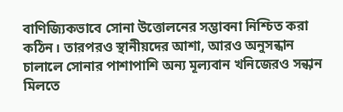বাণিজ্যিকভাবে সোনা উত্তোলনের সম্ভাবনা নিশ্চিত করা কঠিন। তারপরও স্থানীয়দের আশা, আরও অনুসন্ধান চালালে সোনার পাশাপাশি অন্য মূল্যবান খনিজেরও সন্ধান মিলতে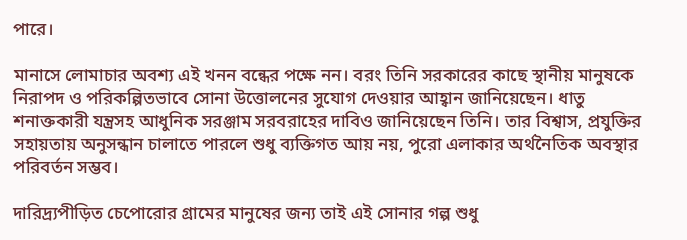পারে।

মানাসে লোমাচার অবশ্য এই খনন বন্ধের পক্ষে নন। বরং তিনি সরকারের কাছে স্থানীয় মানুষকে নিরাপদ ও পরিকল্পিতভাবে সোনা উত্তোলনের সুযোগ দেওয়ার আহ্বান জানিয়েছেন। ধাতু শনাক্তকারী যন্ত্রসহ আধুনিক সরঞ্জাম সরবরাহের দাবিও জানিয়েছেন তিনি। তার বিশ্বাস, প্রযুক্তির সহায়তায় অনুসন্ধান চালাতে পারলে শুধু ব্যক্তিগত আয় নয়, পুরো এলাকার অর্থনৈতিক অবস্থার পরিবর্তন সম্ভব।

দারিদ্র্যপীড়িত চেপোরোর গ্রামের মানুষের জন্য তাই এই সোনার গল্প শুধু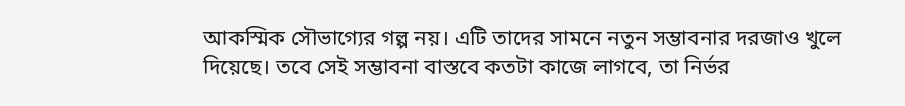আকস্মিক সৌভাগ্যের গল্প নয়। এটি তাদের সামনে নতুন সম্ভাবনার দরজাও খুলে দিয়েছে। তবে সেই সম্ভাবনা বাস্তবে কতটা কাজে লাগবে, তা নির্ভর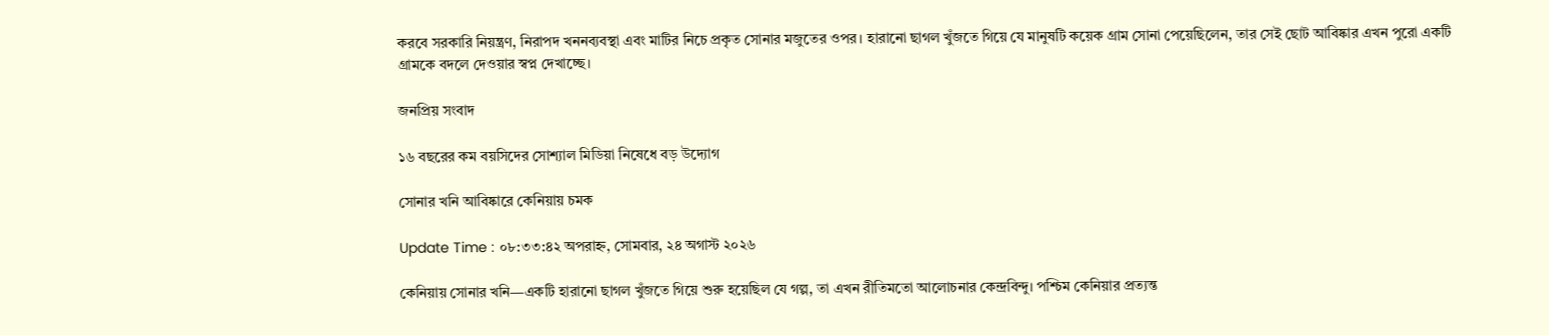করবে সরকারি নিয়ন্ত্রণ, নিরাপদ খননব্যবস্থা এবং মাটির নিচে প্রকৃত সোনার মজুতের ওপর। হারানো ছাগল খুঁজতে গিয়ে যে মানুষটি কয়েক গ্রাম সোনা পেয়েছিলেন, তার সেই ছোট আবিষ্কার এখন পুরো একটি গ্রামকে বদলে দেওয়ার স্বপ্ন দেখাচ্ছে।

জনপ্রিয় সংবাদ

১৬ বছরের কম বয়সিদের সোশ্যাল মিডিয়া নিষেধে বড় উদ্যোগ

সোনার খনি আবিষ্কারে কেনিয়ায় চমক

Update Time : ০৮:৩৩:৪২ অপরাহ্ন, সোমবার, ২৪ অগাস্ট ২০২৬

কেনিয়ায় সোনার খনি—একটি হারানো ছাগল খুঁজতে গিয়ে শুরু হয়েছিল যে গল্প, তা এখন রীতিমতো আলোচনার কেন্দ্রবিন্দু। পশ্চিম কেনিয়ার প্রত্যন্ত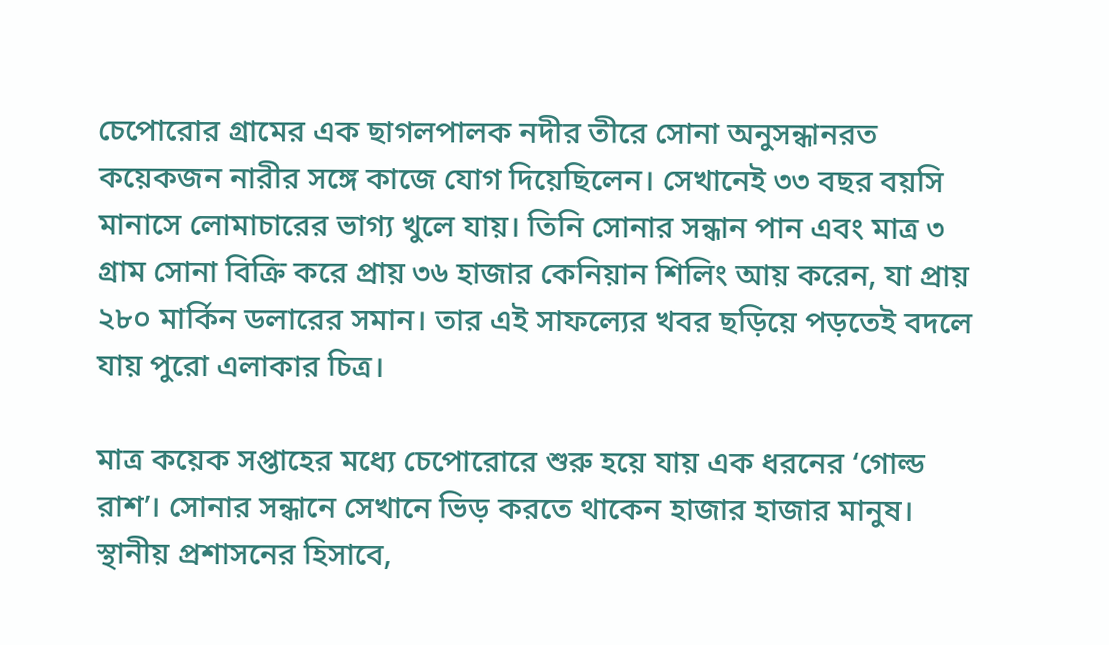চেপোরোর গ্রামের এক ছাগলপালক নদীর তীরে সোনা অনুসন্ধানরত কয়েকজন নারীর সঙ্গে কাজে যোগ দিয়েছিলেন। সেখানেই ৩৩ বছর বয়সি মানাসে লোমাচারের ভাগ্য খুলে যায়। তিনি সোনার সন্ধান পান এবং মাত্র ৩ গ্রাম সোনা বিক্রি করে প্রায় ৩৬ হাজার কেনিয়ান শিলিং আয় করেন, যা প্রায় ২৮০ মার্কিন ডলারের সমান। তার এই সাফল্যের খবর ছড়িয়ে পড়তেই বদলে যায় পুরো এলাকার চিত্র।

মাত্র কয়েক সপ্তাহের মধ্যে চেপোরোরে শুরু হয়ে যায় এক ধরনের ‘গোল্ড রাশ’। সোনার সন্ধানে সেখানে ভিড় করতে থাকেন হাজার হাজার মানুষ। স্থানীয় প্রশাসনের হিসাবে,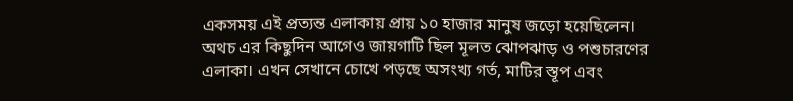একসময় এই প্রত্যন্ত এলাকায় প্রায় ১০ হাজার মানুষ জড়ো হয়েছিলেন। অথচ এর কিছুদিন আগেও জায়গাটি ছিল মূলত ঝোপঝাড় ও পশুচারণের এলাকা। এখন সেখানে চোখে পড়ছে অসংখ্য গর্ত, মাটির স্তূপ এবং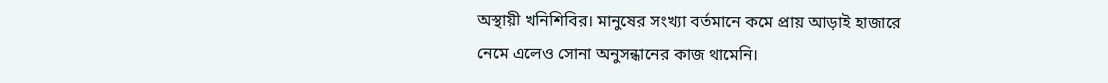অস্থায়ী খনিশিবির। মানুষের সংখ্যা বর্তমানে কমে প্রায় আড়াই হাজারে নেমে এলেও সোনা অনুসন্ধানের কাজ থামেনি।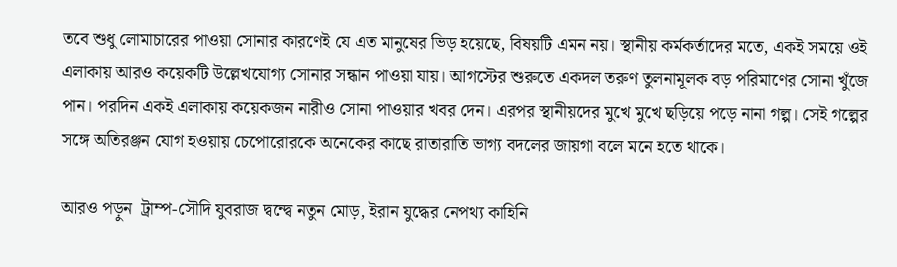তবে শুধু লোমাচারের পাওয়া সোনার কারণেই যে এত মানুষের ভিড় হয়েছে, বিষয়টি এমন নয়। স্থানীয় কর্মকর্তাদের মতে, একই সময়ে ওই এলাকায় আরও কয়েকটি উল্লেখযোগ্য সোনার সন্ধান পাওয়া যায়। আগস্টের শুরুতে একদল তরুণ তুলনামূলক বড় পরিমাণের সোনা খুঁজে পান। পরদিন একই এলাকায় কয়েকজন নারীও সোনা পাওয়ার খবর দেন। এরপর স্থানীয়দের মুখে মুখে ছড়িয়ে পড়ে নানা গল্প। সেই গল্পের সঙ্গে অতিরঞ্জন যোগ হওয়ায় চেপোরোরকে অনেকের কাছে রাতারাতি ভাগ্য বদলের জায়গা বলে মনে হতে থাকে।

আরও পড়ুন  ট্রাম্প-সৌদি যুবরাজ দ্বন্দ্বে নতুন মোড়, ইরান যুদ্ধের নেপথ্য কাহিনি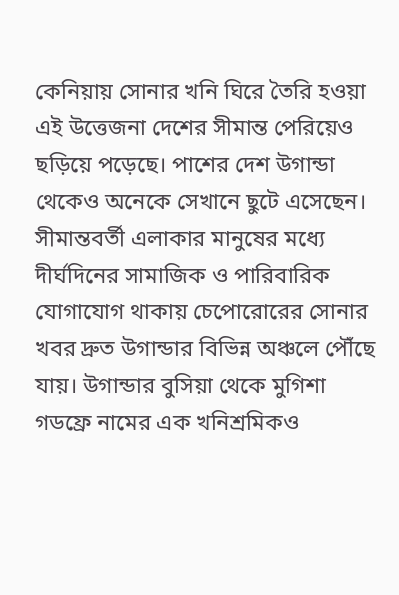কেনিয়ায় সোনার খনি ঘিরে তৈরি হওয়া এই উত্তেজনা দেশের সীমান্ত পেরিয়েও ছড়িয়ে পড়েছে। পাশের দেশ উগান্ডা থেকেও অনেকে সেখানে ছুটে এসেছেন। সীমান্তবর্তী এলাকার মানুষের মধ্যে দীর্ঘদিনের সামাজিক ও পারিবারিক যোগাযোগ থাকায় চেপোরোরের সোনার খবর দ্রুত উগান্ডার বিভিন্ন অঞ্চলে পৌঁছে যায়। উগান্ডার বুসিয়া থেকে মুগিশা গডফ্রে নামের এক খনিশ্রমিকও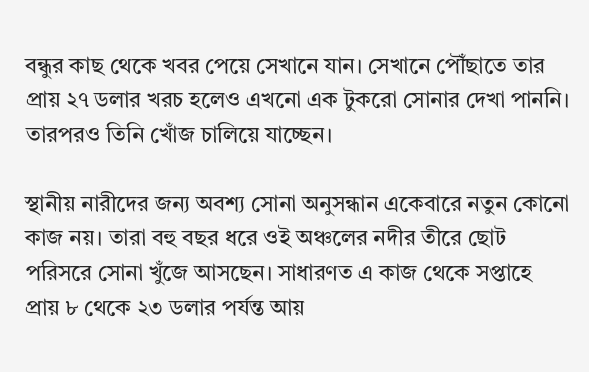বন্ধুর কাছ থেকে খবর পেয়ে সেখানে যান। সেখানে পৌঁছাতে তার প্রায় ২৭ ডলার খরচ হলেও এখনো এক টুকরো সোনার দেখা পাননি। তারপরও তিনি খোঁজ চালিয়ে যাচ্ছেন।

স্থানীয় নারীদের জন্য অবশ্য সোনা অনুসন্ধান একেবারে নতুন কোনো কাজ নয়। তারা বহু বছর ধরে ওই অঞ্চলের নদীর তীরে ছোট পরিসরে সোনা খুঁজে আসছেন। সাধারণত এ কাজ থেকে সপ্তাহে প্রায় ৮ থেকে ২৩ ডলার পর্যন্ত আয়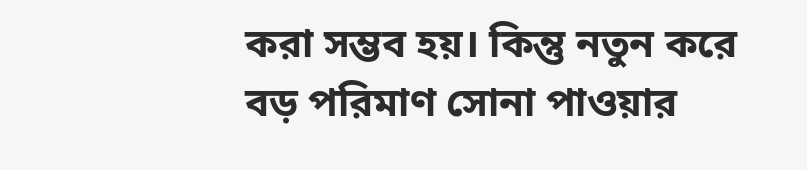করা সম্ভব হয়। কিন্তু নতুন করে বড় পরিমাণ সোনা পাওয়ার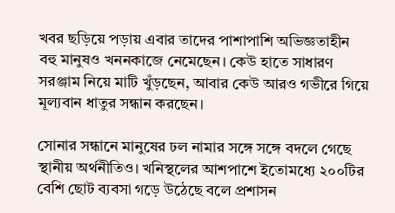খবর ছড়িয়ে পড়ায় এবার তাদের পাশাপাশি অভিজ্ঞতাহীন বহু মানুষও খননকাজে নেমেছেন। কেউ হাতে সাধারণ সরঞ্জাম নিয়ে মাটি খুঁড়ছেন, আবার কেউ আরও গভীরে গিয়ে মূল্যবান ধাতুর সন্ধান করছেন।

সোনার সন্ধানে মানুষের ঢল নামার সঙ্গে সঙ্গে বদলে গেছে স্থানীয় অর্থনীতিও। খনিস্থলের আশপাশে ইতোমধ্যে ২০০টির বেশি ছোট ব্যবসা গড়ে উঠেছে বলে প্রশাসন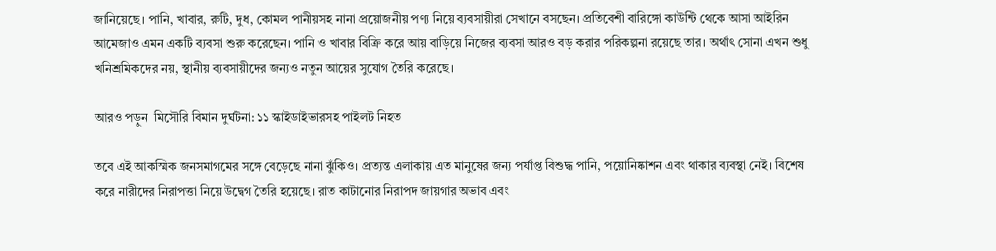জানিয়েছে। পানি, খাবার, রুটি, দুধ, কোমল পানীয়সহ নানা প্রয়োজনীয় পণ্য নিয়ে ব্যবসায়ীরা সেখানে বসছেন। প্রতিবেশী বারিঙ্গো কাউন্টি থেকে আসা আইরিন আমেজাও এমন একটি ব্যবসা শুরু করেছেন। পানি ও খাবার বিক্রি করে আয় বাড়িয়ে নিজের ব্যবসা আরও বড় করার পরিকল্পনা রয়েছে তার। অর্থাৎ সোনা এখন শুধু খনিশ্রমিকদের নয়, স্থানীয় ব্যবসায়ীদের জন্যও নতুন আয়ের সুযোগ তৈরি করেছে।

আরও পড়ুন  মিসৌরি বিমান দুর্ঘটনা: ১১ স্কাইডাইভারসহ পাইলট নিহত

তবে এই আকস্মিক জনসমাগমের সঙ্গে বেড়েছে নানা ঝুঁকিও। প্রত্যন্ত এলাকায় এত মানুষের জন্য পর্যাপ্ত বিশুদ্ধ পানি, পয়োনিষ্কাশন এবং থাকার ব্যবস্থা নেই। বিশেষ করে নারীদের নিরাপত্তা নিয়ে উদ্বেগ তৈরি হয়েছে। রাত কাটানোর নিরাপদ জায়গার অভাব এবং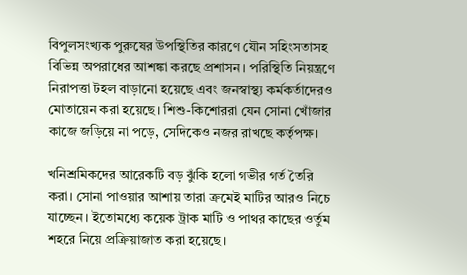বিপুলসংখ্যক পুরুষের উপস্থিতির কারণে যৌন সহিংসতাসহ বিভিন্ন অপরাধের আশঙ্কা করছে প্রশাসন। পরিস্থিতি নিয়ন্ত্রণে নিরাপত্তা টহল বাড়ানো হয়েছে এবং জনস্বাস্থ্য কর্মকর্তাদেরও মোতায়েন করা হয়েছে। শিশু-কিশোররা যেন সোনা খোঁজার কাজে জড়িয়ে না পড়ে, সেদিকেও নজর রাখছে কর্তৃপক্ষ।

খনিশ্রমিকদের আরেকটি বড় ঝুঁকি হলো গভীর গর্ত তৈরি করা। সোনা পাওয়ার আশায় তারা ক্রমেই মাটির আরও নিচে যাচ্ছেন। ইতোমধ্যে কয়েক ট্রাক মাটি ও পাথর কাছের ওর্তুম শহরে নিয়ে প্রক্রিয়াজাত করা হয়েছে।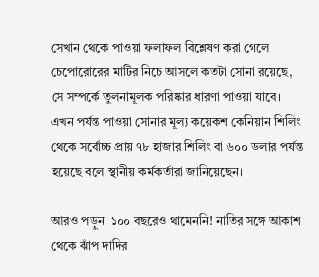সেখান থেকে পাওয়া ফলাফল বিশ্লেষণ করা গেলে চেপোরোরের মাটির নিচে আসলে কতটা সোনা রয়েছে, সে সম্পর্কে তুলনামূলক পরিষ্কার ধারণা পাওয়া যাবে। এখন পর্যন্ত পাওয়া সোনার মূল্য কয়েকশ কেনিয়ান শিলিং থেকে সর্বোচ্চ প্রায় ৭৮ হাজার শিলিং বা ৬০০ ডলার পর্যন্ত হয়েছে বলে স্থানীয় কর্মকর্তারা জানিয়েছেন।

আরও পড়ুন  ১০০ বছরেও থামেননি! নাতির সঙ্গে আকাশ থেকে ঝাঁপ দাদির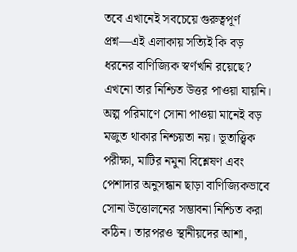তবে এখানেই সবচেয়ে গুরুত্বপূর্ণ প্রশ্ন—এই এলাকায় সত্যিই কি বড় ধরনের বাণিজ্যিক স্বর্ণখনি রয়েছে? এখনো তার নিশ্চিত উত্তর পাওয়া যায়নি। অল্প পরিমাণে সোনা পাওয়া মানেই বড় মজুত থাকার নিশ্চয়তা নয়। ভূতাত্ত্বিক পরীক্ষা, মাটির নমুনা বিশ্লেষণ এবং পেশাদার অনুসন্ধান ছাড়া বাণিজ্যিকভাবে সোনা উত্তোলনের সম্ভাবনা নিশ্চিত করা কঠিন। তারপরও স্থানীয়দের আশা,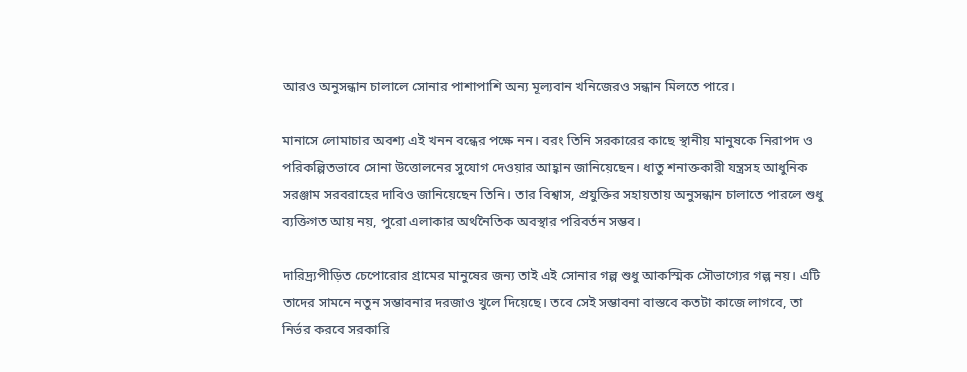আরও অনুসন্ধান চালালে সোনার পাশাপাশি অন্য মূল্যবান খনিজেরও সন্ধান মিলতে পারে।

মানাসে লোমাচার অবশ্য এই খনন বন্ধের পক্ষে নন। বরং তিনি সরকারের কাছে স্থানীয় মানুষকে নিরাপদ ও পরিকল্পিতভাবে সোনা উত্তোলনের সুযোগ দেওয়ার আহ্বান জানিয়েছেন। ধাতু শনাক্তকারী যন্ত্রসহ আধুনিক সরঞ্জাম সরবরাহের দাবিও জানিয়েছেন তিনি। তার বিশ্বাস, প্রযুক্তির সহায়তায় অনুসন্ধান চালাতে পারলে শুধু ব্যক্তিগত আয় নয়, পুরো এলাকার অর্থনৈতিক অবস্থার পরিবর্তন সম্ভব।

দারিদ্র্যপীড়িত চেপোরোর গ্রামের মানুষের জন্য তাই এই সোনার গল্প শুধু আকস্মিক সৌভাগ্যের গল্প নয়। এটি তাদের সামনে নতুন সম্ভাবনার দরজাও খুলে দিয়েছে। তবে সেই সম্ভাবনা বাস্তবে কতটা কাজে লাগবে, তা নির্ভর করবে সরকারি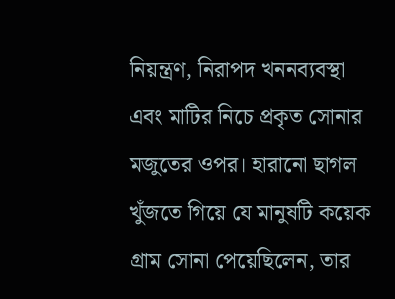নিয়ন্ত্রণ, নিরাপদ খননব্যবস্থা এবং মাটির নিচে প্রকৃত সোনার মজুতের ওপর। হারানো ছাগল খুঁজতে গিয়ে যে মানুষটি কয়েক গ্রাম সোনা পেয়েছিলেন, তার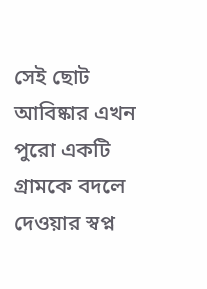সেই ছোট আবিষ্কার এখন পুরো একটি গ্রামকে বদলে দেওয়ার স্বপ্ন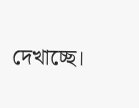দেখাচ্ছে।